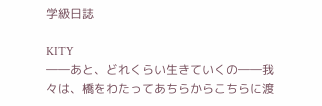学級日誌

KITY
――あと、どれくらい生きていくの――我々は、橋をわたってあちらからこちらに渡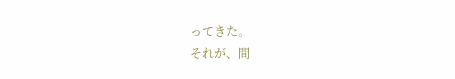ってきた。
それが、間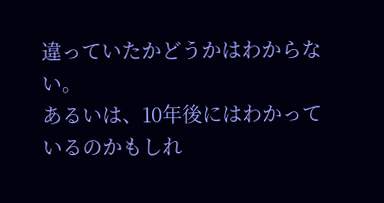違っていたかどうかはわからない。
あるいは、10年後にはわかっているのかもしれ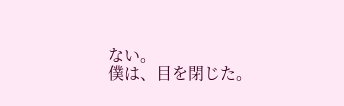ない。
僕は、目を閉じた。